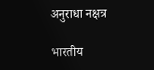अनुराधा नक्षत्र

भारतीय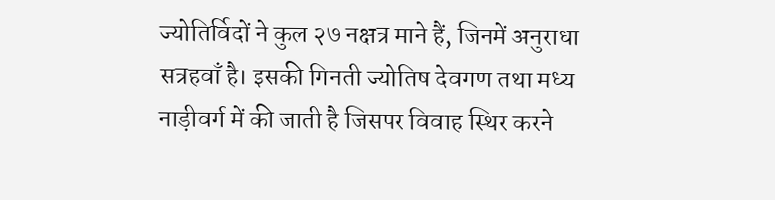ज्योतिर्विदों ने कुल २७ नक्षत्र माने हैं, जिनमें अनुराधा सत्रहवाँ है। इसकी गिनती ज्योतिष देवगण तथा मध्य नाड़ीवर्ग में की जाती है जिसपर विवाह स्थिर करने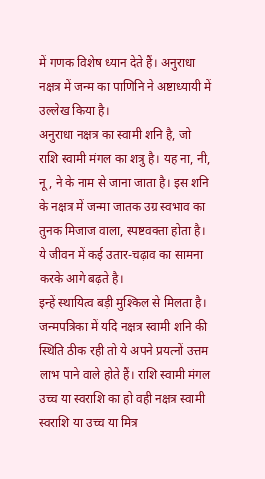में गणक विशेष ध्यान देते हैं। अनुराधा नक्षत्र में जन्म का पाणिनि ने अष्टाध्यायी में उल्लेख किया है।
अनुराधा नक्षत्र का स्वामी शनि है, जो राशि स्वामी मंगल का शत्रु है। यह ना, नी, नू, ने के नाम से जाना जाता है। इस शनि के नक्षत्र में जन्मा जातक उग्र स्वभाव का तुनक मिजाज वाला, स्पष्टवक्ता होता है। ये जीवन में कई उतार-चढ़ाव का सामना करके आगे बढ़ते है।
इन्हें स्थायित्व बड़ी मुश्किल से मिलता है। जन्मपत्रिका में यदि नक्षत्र स्वामी शनि की स्थिति ठीक रही तो ये अपने प्रयत्नों उत्तम लाभ पाने वाले होते हैं। राशि स्वामी मंगल उच्च या स्वराशि का हो वही नक्षत्र स्वामी स्वराशि या उच्च या मित्र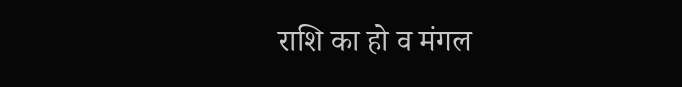राशि का हो व मंगल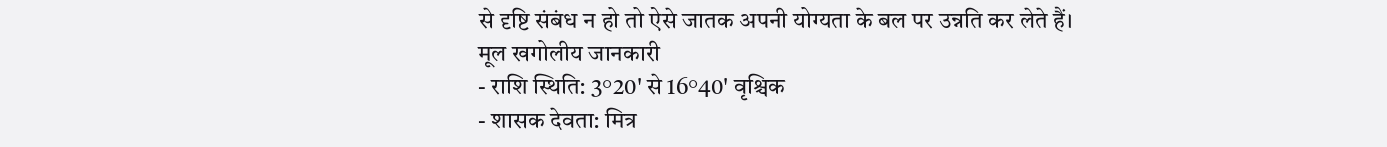से दृष्टि संबंध न हो तो ऐसे जातक अपनी योग्यता के बल पर उन्नति कर लेते हैं।
मूल खगोलीय जानकारी
- राशि स्थिति: 3°20' से 16°40' वृश्चिक
- शासक देवता: मित्र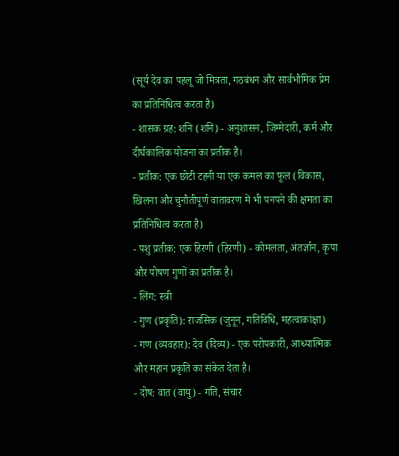(सूर्य देव का पहलू जो मित्रता, गठबंधन और सार्वभौमिक प्रेम का प्रतिनिधित्व करता है)
- शासक ग्रह: शनि (शनि) - अनुशासन, जिम्मेदारी, कर्म और दीर्घकालिक योजना का प्रतीक है।
- प्रतीक: एक छोटी टहनी या एक कमल का फूल (विकास, खिलना और चुनौतीपूर्ण वातावरण में भी पनपने की क्षमता का प्रतिनिधित्व करता है)
- पशु प्रतीक: एक हिरणी (हिरणी) - कोमलता, अंतर्ज्ञान, कृपा और पोषण गुणों का प्रतीक है।
- लिंग: स्त्री
- गुण (प्रकृति): राजसिक (जुनून, गतिविधि, महत्वाकांक्षा)
- गण (व्यवहार): देव (दिव्य) - एक परोपकारी, आध्यात्मिक और महान प्रकृति का संकेत देता है।
- दोष: वात (वायु) - गति, संचार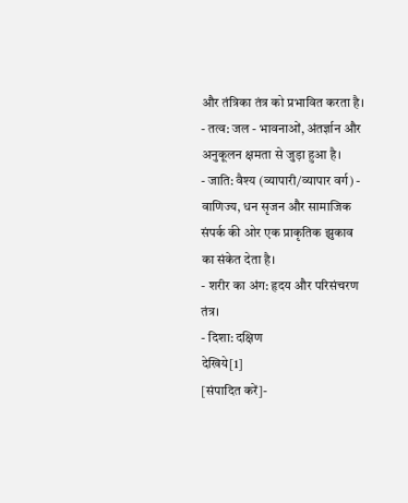और तंत्रिका तंत्र को प्रभावित करता है।
- तत्व: जल - भावनाओं, अंतर्ज्ञान और अनुकूलन क्षमता से जुड़ा हुआ है।
- जाति: वैश्य (व्यापारी/व्यापार वर्ग) - वाणिज्य, धन सृजन और सामाजिक संपर्क की ओर एक प्राकृतिक झुकाव का संकेत देता है।
- शरीर का अंग: हृदय और परिसंचरण तंत्र।
- दिशा: दक्षिण
देखिये[1]
[संपादित करें]-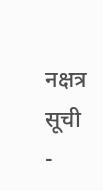नक्षत्र सूची
-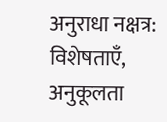अनुराधा नक्षत्र: विशेषताएँ, अनुकूलता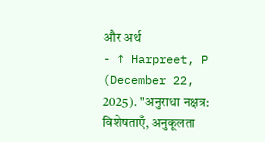और अर्थ
- ↑ Harpreet, P (December 22, 2025). "अनुराधा नक्षत्र: विशेषताएँ, अनुकूलता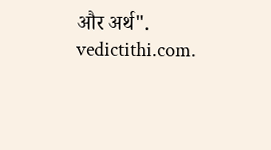और अर्थ". vedictithi.com.